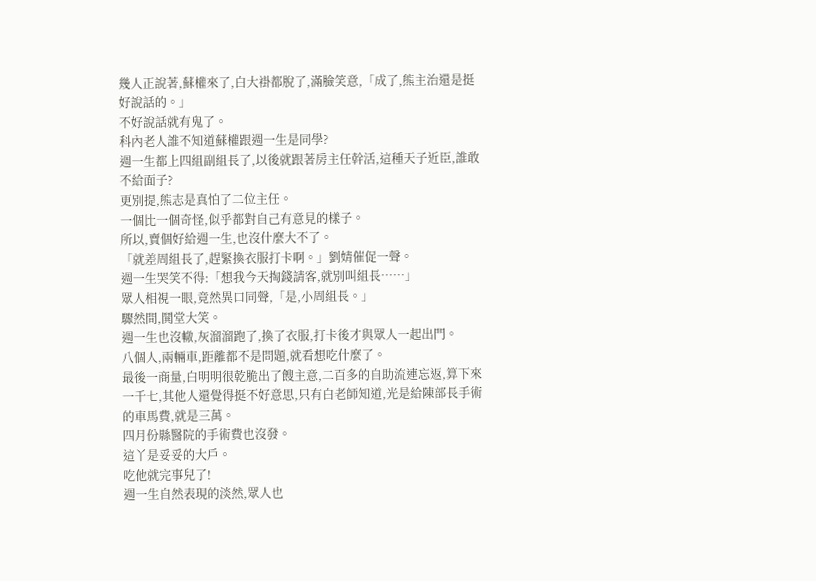幾人正說著,蘇權來了,白大褂都脫了,滿臉笑意,「成了,熊主治還是挺好說話的。」
不好說話就有鬼了。
科內老人誰不知道蘇權跟週一生是同學?
週一生都上四組副組長了,以後就跟著房主任幹活,這種天子近臣,誰敢不給面子?
更別提,熊志是真怕了二位主任。
一個比一個奇怪,似乎都對自己有意見的樣子。
所以,賣個好給週一生,也沒什麼大不了。
「就差周組長了,趕緊換衣服打卡啊。」劉婧催促一聲。
週一生哭笑不得:「想我今天掏錢請客,就別叫組長……」
眾人相視一眼,竟然異口同聲,「是,小周組長。」
驟然間,鬨堂大笑。
週一生也沒轍,灰溜溜跑了,換了衣服,打卡後才與眾人一起出門。
八個人,兩輛車,距離都不是問題,就看想吃什麼了。
最後一商量,白明明很乾脆出了餿主意,二百多的自助流連忘返,算下來一千七,其他人還覺得挺不好意思,只有白老師知道,光是給陳部長手術的車馬費,就是三萬。
四月份縣醫院的手術費也沒發。
這丫是妥妥的大戶。
吃他就完事兒了!
週一生自然表現的淡然,眾人也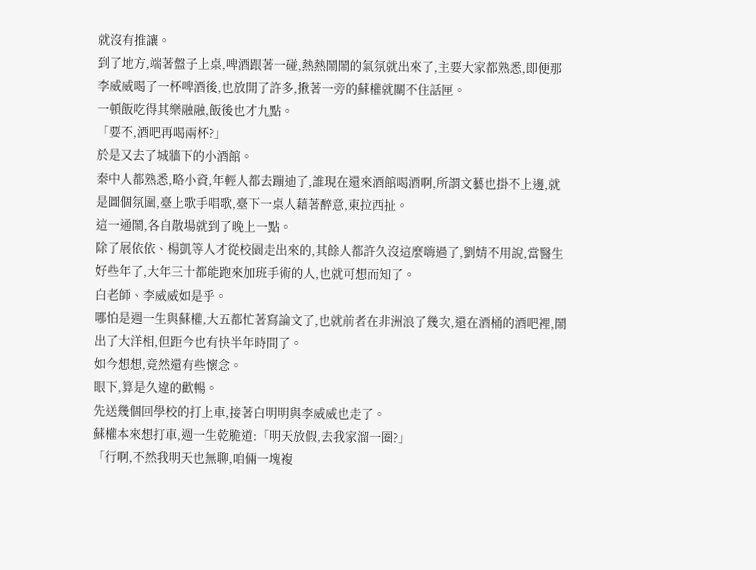就沒有推讓。
到了地方,端著盤子上桌,啤酒跟著一碰,熱熱鬧鬧的氣氛就出來了,主要大家都熟悉,即便那李威威喝了一杯啤酒後,也放開了許多,揪著一旁的蘇權就關不住話匣。
一頓飯吃得其樂融融,飯後也才九點。
「要不,酒吧再喝兩杯?」
於是又去了城牆下的小酒館。
秦中人都熟悉,略小資,年輕人都去蹦迪了,誰現在還來酒館喝酒啊,所謂文藝也掛不上邊,就是圖個氛圍,臺上歌手唱歌,臺下一桌人藉著醉意,東拉西扯。
這一通鬧,各自散場就到了晚上一點。
除了展依依、楊凱等人才從校園走出來的,其餘人都許久沒這麼嗨過了,劉婧不用說,當醫生好些年了,大年三十都能跑來加班手術的人,也就可想而知了。
白老師、李威威如是乎。
哪怕是週一生與蘇權,大五都忙著寫論文了,也就前者在非洲浪了幾次,還在酒桶的酒吧裡,鬧出了大洋相,但距今也有快半年時間了。
如今想想,竟然還有些懷念。
眼下,算是久違的歡暢。
先送幾個回學校的打上車,接著白明明與李威威也走了。
蘇權本來想打車,週一生乾脆道:「明天放假,去我家溜一圈?」
「行啊,不然我明天也無聊,咱倆一塊複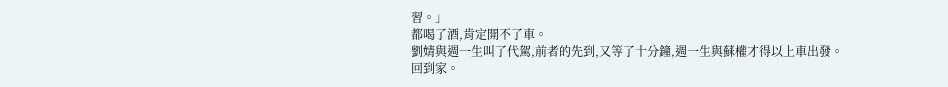習。」
都喝了酒,肯定開不了車。
劉婧與週一生叫了代駕,前者的先到,又等了十分鐘,週一生與蘇權才得以上車出發。
回到家。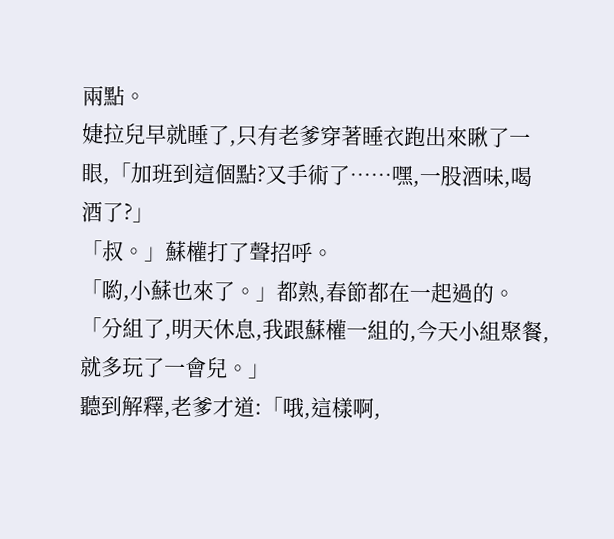兩點。
婕拉兒早就睡了,只有老爹穿著睡衣跑出來瞅了一眼,「加班到這個點?又手術了……嘿,一股酒味,喝酒了?」
「叔。」蘇權打了聲招呼。
「喲,小蘇也來了。」都熟,春節都在一起過的。
「分組了,明天休息,我跟蘇權一組的,今天小組聚餐,就多玩了一會兒。」
聽到解釋,老爹才道:「哦,這樣啊,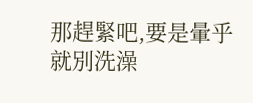那趕緊吧,要是暈乎就別洗澡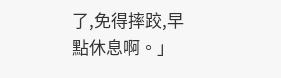了,免得摔跤,早點休息啊。」